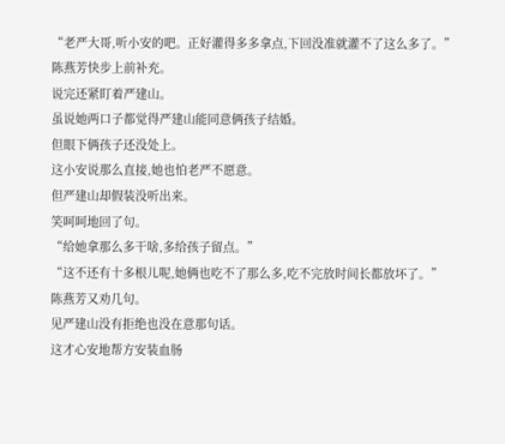“老严大哥,听小安的吧。正好灌得多多拿点,下回没准就灌不了这么多了。”
陈燕芳快步上前补充。
说完还紧盯着严建山。
虽说她两口子都觉得严建山能同意俩孩子结婚。
但眼下俩孩子还没处上。
这小安说那么直接,她也怕老严不愿意。
但严建山却假装没听出来。
笑呵呵地回了句。
“给她拿那么多干啥,多给孩子留点。”
“这不还有十多根儿呢,她俩也吃不了那么多,吃不完放时间长都放坏了。”
陈燕芳又劝几句。
见严建山没有拒绝也没在意那句话。
这才心安地帮方安装血肠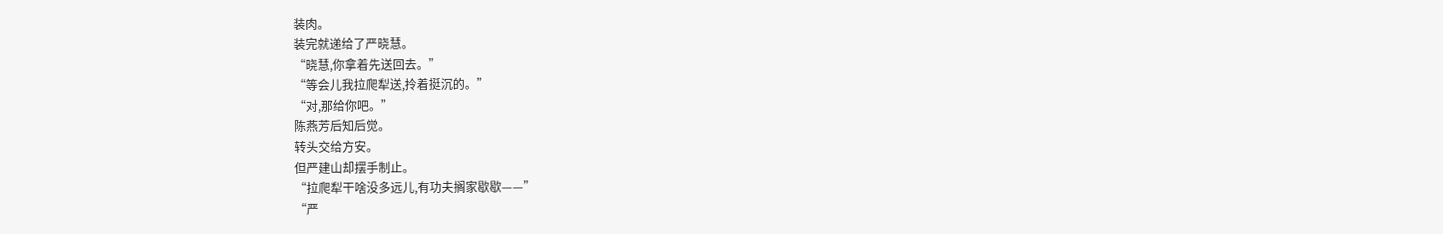装肉。
装完就递给了严晓慧。
“晓慧,你拿着先送回去。”
“等会儿我拉爬犁送,拎着挺沉的。”
“对,那给你吧。”
陈燕芳后知后觉。
转头交给方安。
但严建山却摆手制止。
“拉爬犁干啥没多远儿,有功夫搁家歇歇——”
“严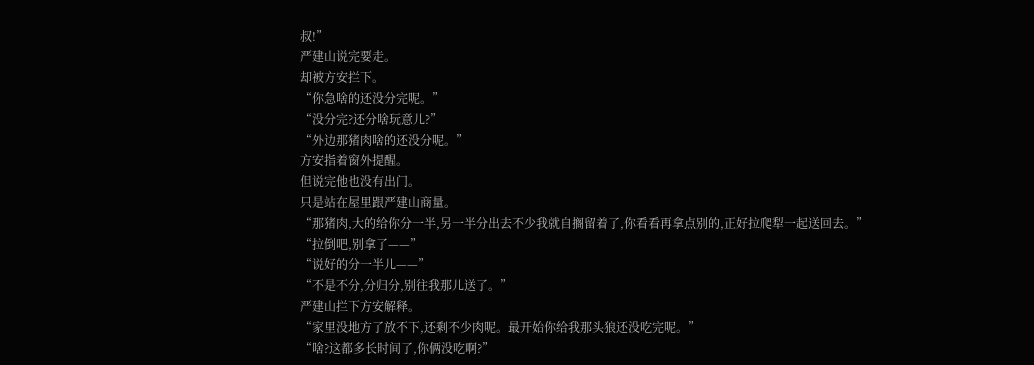叔!”
严建山说完要走。
却被方安拦下。
“你急啥的还没分完呢。”
“没分完?还分啥玩意儿?”
“外边那猪肉啥的还没分呢。”
方安指着窗外提醒。
但说完他也没有出门。
只是站在屋里跟严建山商量。
“那猪肉,大的给你分一半,另一半分出去不少我就自搁留着了,你看看再拿点别的,正好拉爬犁一起送回去。”
“拉倒吧,别拿了——”
“说好的分一半儿——”
“不是不分,分归分,别往我那儿送了。”
严建山拦下方安解释。
“家里没地方了放不下,还剩不少肉呢。最开始你给我那头狼还没吃完呢。”
“啥?这都多长时间了,你俩没吃啊?”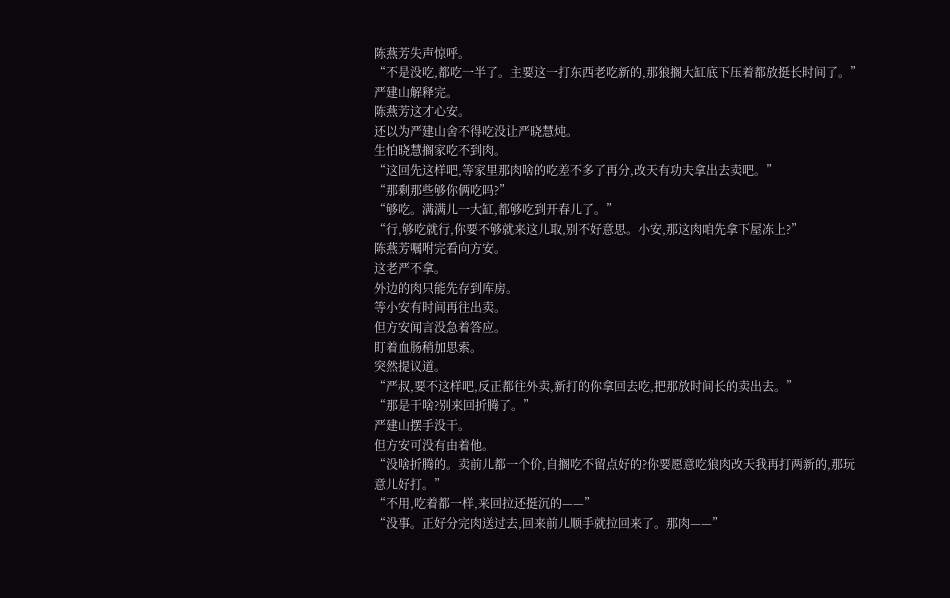陈燕芳失声惊呼。
“不是没吃,都吃一半了。主要这一打东西老吃新的,那狼搁大缸底下压着都放挺长时间了。”
严建山解释完。
陈燕芳这才心安。
还以为严建山舍不得吃没让严晓慧炖。
生怕晓慧搁家吃不到肉。
“这回先这样吧,等家里那肉啥的吃差不多了再分,改天有功夫拿出去卖吧。”
“那剩那些够你俩吃吗?”
“够吃。满满儿一大缸,都够吃到开春儿了。”
“行,够吃就行,你要不够就来这儿取,别不好意思。小安,那这肉咱先拿下屋冻上?”
陈燕芳嘱咐完看向方安。
这老严不拿。
外边的肉只能先存到库房。
等小安有时间再往出卖。
但方安闻言没急着答应。
盯着血肠稍加思索。
突然提议道。
“严叔,要不这样吧,反正都往外卖,新打的你拿回去吃,把那放时间长的卖出去。”
“那是干啥?别来回折腾了。”
严建山摆手没干。
但方安可没有由着他。
“没啥折腾的。卖前儿都一个价,自搁吃不留点好的?你要愿意吃狼肉改天我再打两新的,那玩意儿好打。”
“不用,吃着都一样,来回拉还挺沉的——”
“没事。正好分完肉送过去,回来前儿顺手就拉回来了。那肉——”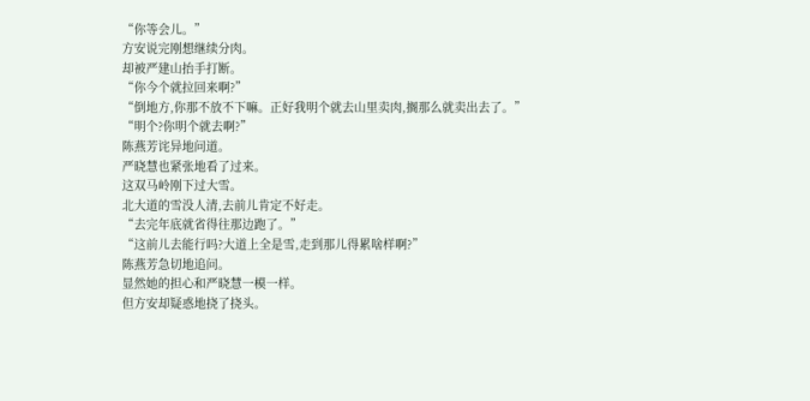“你等会儿。”
方安说完刚想继续分肉。
却被严建山抬手打断。
“你今个就拉回来啊?”
“倒地方,你那不放不下嘛。正好我明个就去山里卖肉,搁那么就卖出去了。”
“明个?你明个就去啊?”
陈燕芳诧异地问道。
严晓慧也紧张地看了过来。
这双马岭刚下过大雪。
北大道的雪没人清,去前儿肯定不好走。
“去完年底就省得往那边跑了。”
“这前儿去能行吗?大道上全是雪,走到那儿得累啥样啊?”
陈燕芳急切地追问。
显然她的担心和严晓慧一模一样。
但方安却疑惑地挠了挠头。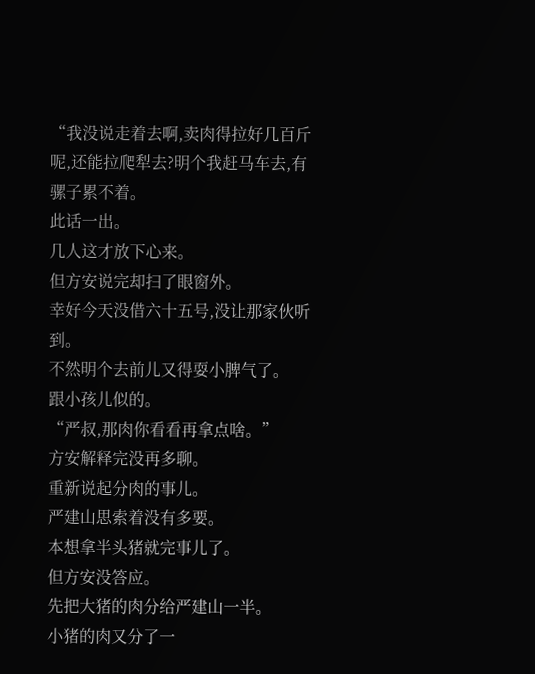“我没说走着去啊,卖肉得拉好几百斤呢,还能拉爬犁去?明个我赶马车去,有骡子累不着。
此话一出。
几人这才放下心来。
但方安说完却扫了眼窗外。
幸好今天没借六十五号,没让那家伙听到。
不然明个去前儿又得耍小脾气了。
跟小孩儿似的。
“严叔,那肉你看看再拿点啥。”
方安解释完没再多聊。
重新说起分肉的事儿。
严建山思索着没有多要。
本想拿半头猪就完事儿了。
但方安没答应。
先把大猪的肉分给严建山一半。
小猪的肉又分了一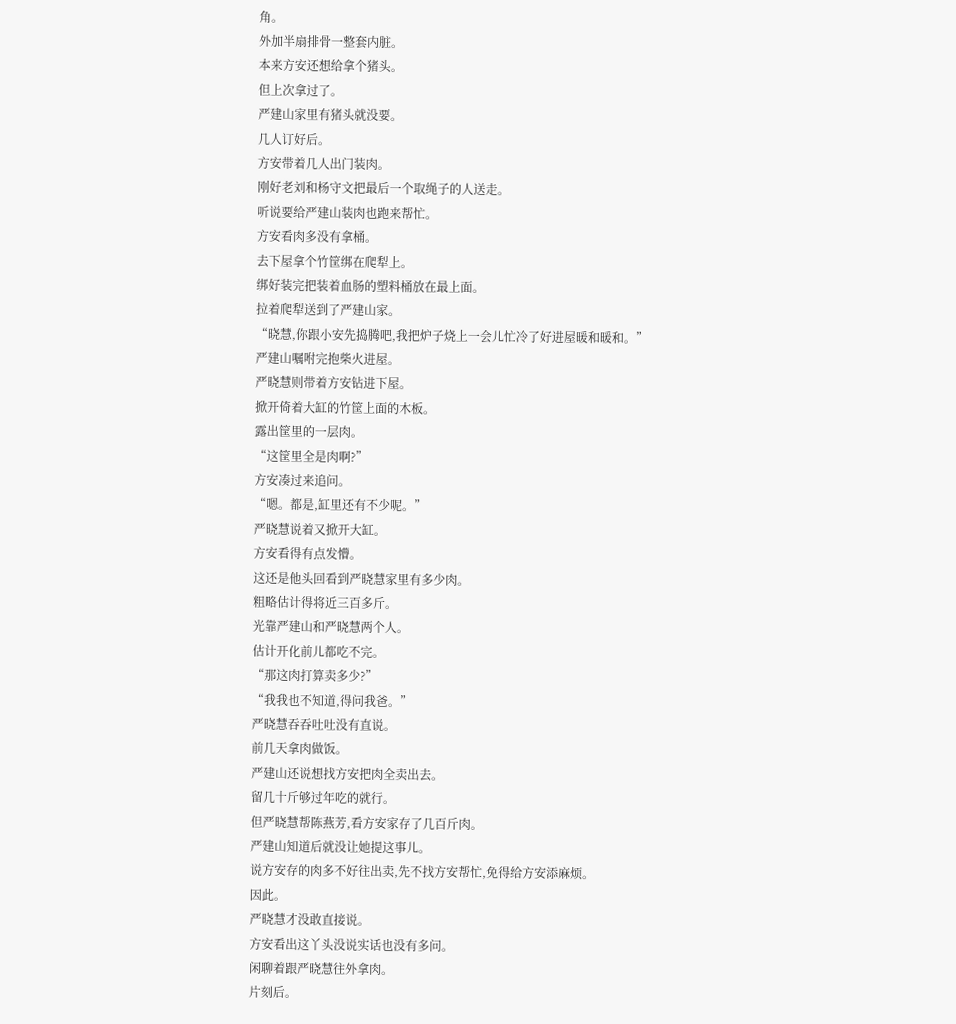角。
外加半扇排骨一整套内脏。
本来方安还想给拿个猪头。
但上次拿过了。
严建山家里有猪头就没要。
几人订好后。
方安带着几人出门装肉。
刚好老刘和杨守文把最后一个取绳子的人送走。
听说要给严建山装肉也跑来帮忙。
方安看肉多没有拿桶。
去下屋拿个竹筐绑在爬犁上。
绑好装完把装着血肠的塑料桶放在最上面。
拉着爬犁送到了严建山家。
“晓慧,你跟小安先捣腾吧,我把炉子烧上一会儿忙冷了好进屋暖和暖和。”
严建山嘱咐完抱柴火进屋。
严晓慧则带着方安钻进下屋。
掀开倚着大缸的竹筐上面的木板。
露出筐里的一层肉。
“这筐里全是肉啊?”
方安凑过来追问。
“嗯。都是,缸里还有不少呢。”
严晓慧说着又掀开大缸。
方安看得有点发懵。
这还是他头回看到严晓慧家里有多少肉。
粗略估计得将近三百多斤。
光靠严建山和严晓慧两个人。
估计开化前儿都吃不完。
“那这肉打算卖多少?”
“我我也不知道,得问我爸。”
严晓慧吞吞吐吐没有直说。
前几天拿肉做饭。
严建山还说想找方安把肉全卖出去。
留几十斤够过年吃的就行。
但严晓慧帮陈燕芳,看方安家存了几百斤肉。
严建山知道后就没让她提这事儿。
说方安存的肉多不好往出卖,先不找方安帮忙,免得给方安添麻烦。
因此。
严晓慧才没敢直接说。
方安看出这丫头没说实话也没有多问。
闲聊着跟严晓慧往外拿肉。
片刻后。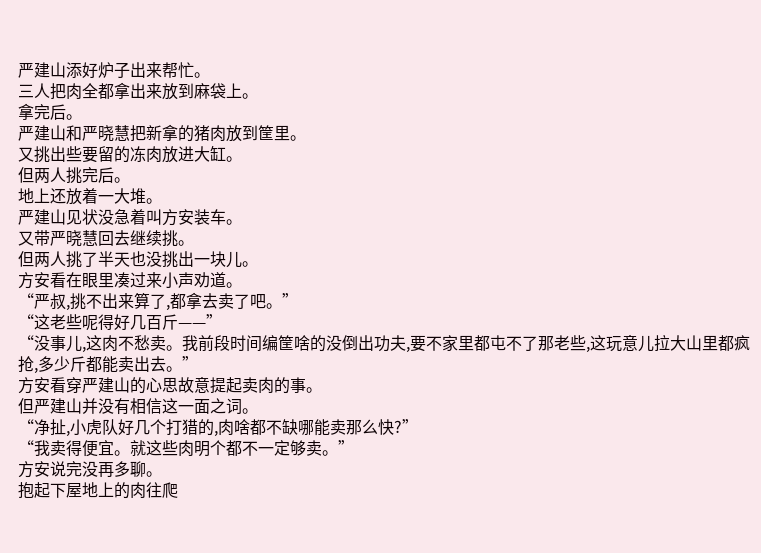严建山添好炉子出来帮忙。
三人把肉全都拿出来放到麻袋上。
拿完后。
严建山和严晓慧把新拿的猪肉放到筐里。
又挑出些要留的冻肉放进大缸。
但两人挑完后。
地上还放着一大堆。
严建山见状没急着叫方安装车。
又带严晓慧回去继续挑。
但两人挑了半天也没挑出一块儿。
方安看在眼里凑过来小声劝道。
“严叔,挑不出来算了,都拿去卖了吧。”
“这老些呢得好几百斤——”
“没事儿,这肉不愁卖。我前段时间编筐啥的没倒出功夫,要不家里都屯不了那老些,这玩意儿拉大山里都疯抢,多少斤都能卖出去。”
方安看穿严建山的心思故意提起卖肉的事。
但严建山并没有相信这一面之词。
“净扯,小虎队好几个打猎的,肉啥都不缺哪能卖那么快?”
“我卖得便宜。就这些肉明个都不一定够卖。”
方安说完没再多聊。
抱起下屋地上的肉往爬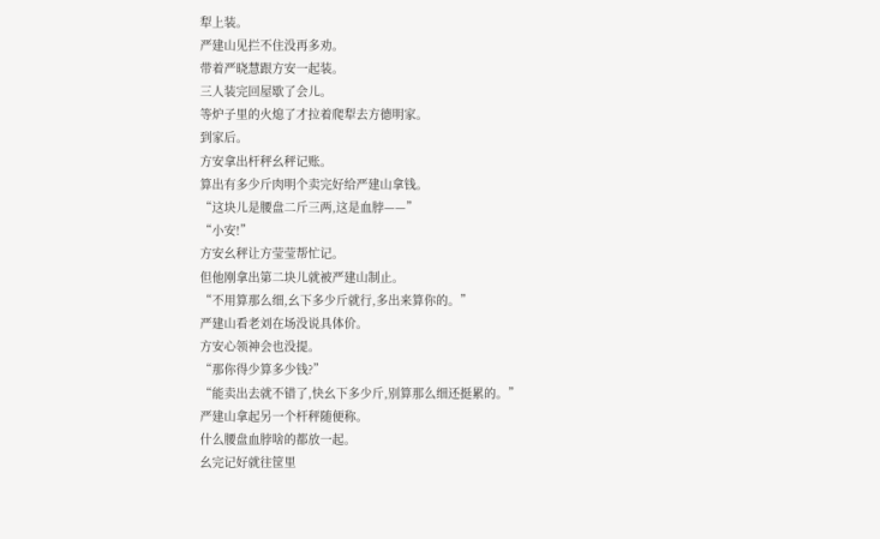犁上装。
严建山见拦不住没再多劝。
带着严晓慧跟方安一起装。
三人装完回屋歇了会儿。
等炉子里的火熄了才拉着爬犁去方德明家。
到家后。
方安拿出杆秤幺秤记账。
算出有多少斤肉明个卖完好给严建山拿钱。
“这块儿是腰盘二斤三两,这是血脖——”
“小安!”
方安幺秤让方莹莹帮忙记。
但他刚拿出第二块儿就被严建山制止。
“不用算那么细,幺下多少斤就行,多出来算你的。”
严建山看老刘在场没说具体价。
方安心领神会也没提。
“那你得少算多少钱?”
“能卖出去就不错了,快幺下多少斤,别算那么细还挺累的。”
严建山拿起另一个杆秤随便称。
什么腰盘血脖啥的都放一起。
幺完记好就往筐里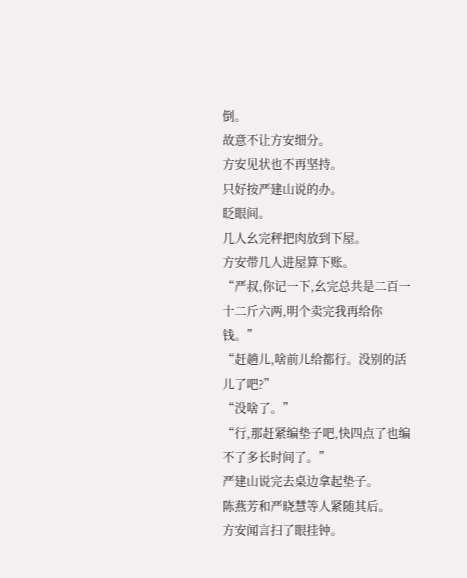倒。
故意不让方安细分。
方安见状也不再坚持。
只好按严建山说的办。
眨眼间。
几人幺完秤把肉放到下屋。
方安带几人进屋算下账。
“严叔,你记一下,幺完总共是二百一十二斤六两,明个卖完我再给你钱。”
“赶趟儿,啥前儿给都行。没别的活儿了吧?”
“没啥了。”
“行,那赶紧编垫子吧,快四点了也编不了多长时间了。”
严建山说完去桌边拿起垫子。
陈燕芳和严晓慧等人紧随其后。
方安闻言扫了眼挂钟。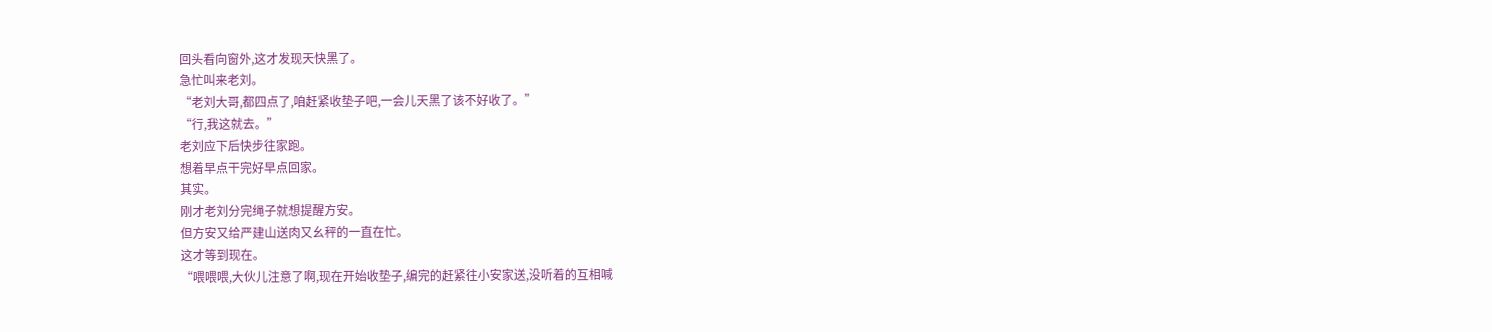回头看向窗外,这才发现天快黑了。
急忙叫来老刘。
“老刘大哥,都四点了,咱赶紧收垫子吧,一会儿天黑了该不好收了。”
“行,我这就去。”
老刘应下后快步往家跑。
想着早点干完好早点回家。
其实。
刚才老刘分完绳子就想提醒方安。
但方安又给严建山送肉又幺秤的一直在忙。
这才等到现在。
“喂喂喂,大伙儿注意了啊,现在开始收垫子,编完的赶紧往小安家送,没听着的互相喊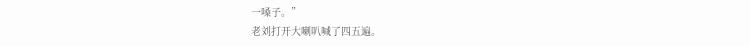一嗓子。”
老刘打开大喇叭喊了四五遍。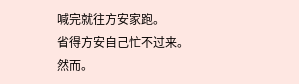喊完就往方安家跑。
省得方安自己忙不过来。
然而。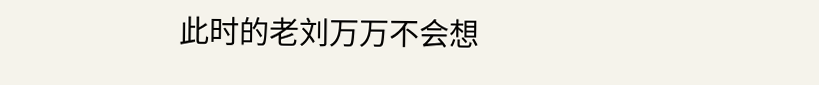此时的老刘万万不会想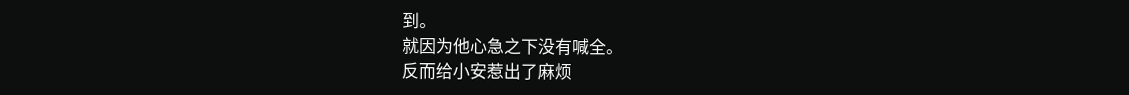到。
就因为他心急之下没有喊全。
反而给小安惹出了麻烦